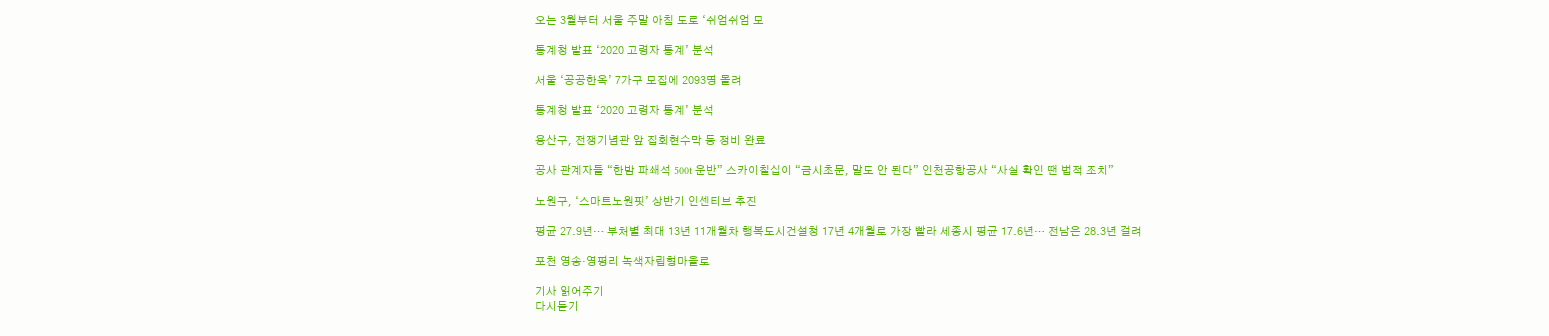오는 3월부터 서울 주말 아침 도로 ‘쉬엄쉬엄 모

통계청 발표 ‘2020 고령자 통계’ 분석

서울 ‘공공한옥’ 7가구 모집에 2093명 몰려

통계청 발표 ‘2020 고령자 통계’ 분석

용산구, 전쟁기념관 앞 집회현수막 등 정비 완료

공사 관계자들 “한밤 파쇄석 500t 운반” 스카이칠십이 “금시초문, 말도 안 된다” 인천공항공사 “사실 확인 땐 법적 조치”

노원구, ‘스마트노원핏’ 상반기 인센티브 추진

평균 27.9년… 부처별 최대 13년 11개월차 행복도시건설청 17년 4개월로 가장 빨라 세종시 평균 17.6년… 전남은 28.3년 걸려

포천 영송·영평리 녹색자립형마을로

기사 읽어주기
다시듣기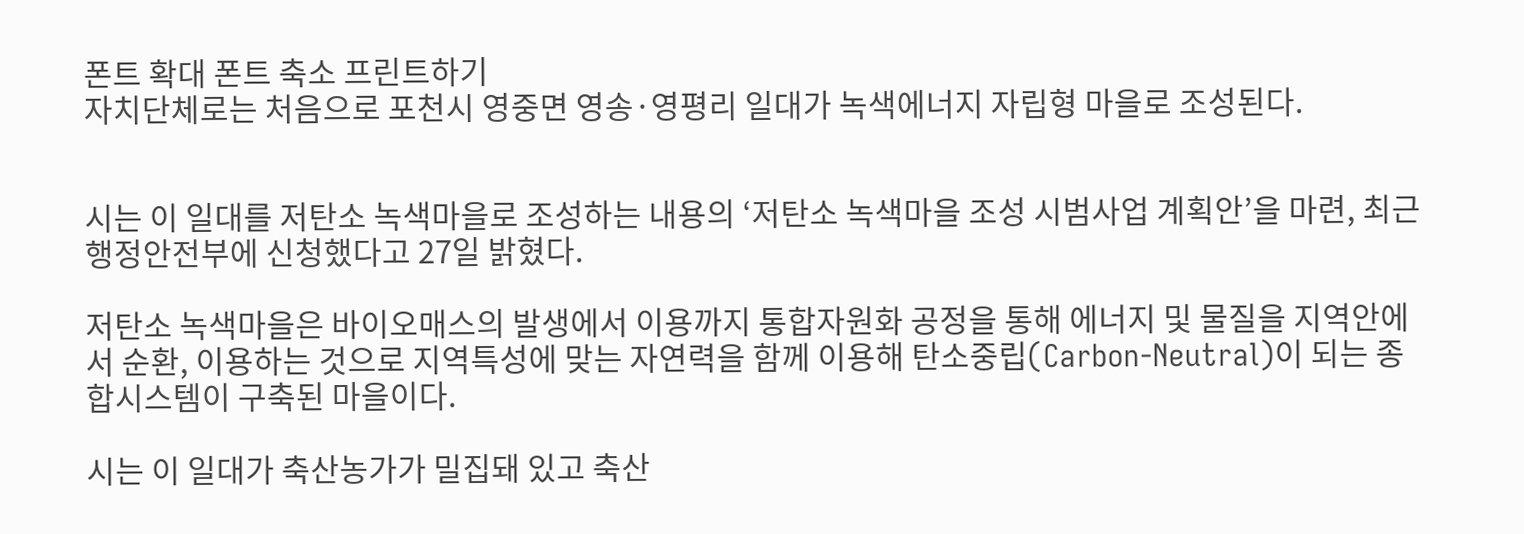폰트 확대 폰트 축소 프린트하기
자치단체로는 처음으로 포천시 영중면 영송·영평리 일대가 녹색에너지 자립형 마을로 조성된다.


시는 이 일대를 저탄소 녹색마을로 조성하는 내용의 ‘저탄소 녹색마을 조성 시범사업 계획안’을 마련, 최근 행정안전부에 신청했다고 27일 밝혔다.

저탄소 녹색마을은 바이오매스의 발생에서 이용까지 통합자원화 공정을 통해 에너지 및 물질을 지역안에서 순환, 이용하는 것으로 지역특성에 맞는 자연력을 함께 이용해 탄소중립(Carbon-Neutral)이 되는 종합시스템이 구축된 마을이다.

시는 이 일대가 축산농가가 밀집돼 있고 축산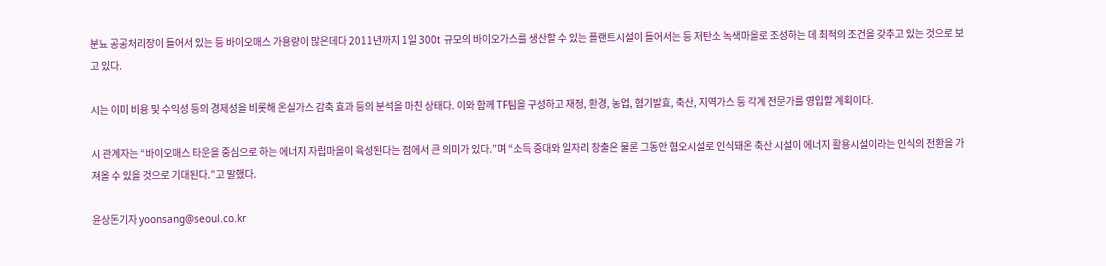분뇨 공공처리장이 들어서 있는 등 바이오매스 가용량이 많은데다 2011년까지 1일 300t 규모의 바이오가스를 생산할 수 있는 플랜트시설이 들어서는 등 저탄소 녹색마을로 조성하는 데 최적의 조건을 갖추고 있는 것으로 보고 있다.

시는 이미 비용 및 수익성 등의 경제성을 비롯해 온실가스 감축 효과 등의 분석을 마친 상태다. 이와 함께 TF팀을 구성하고 재정, 환경, 농업, 혐기발효, 축산, 지역가스 등 각계 전문가를 영입할 계획이다.

시 관계자는 “바이오매스 타운을 중심으로 하는 에너지 자립마을이 육성된다는 점에서 큰 의미가 있다.”며 “소득 증대와 일자리 창출은 물론 그동안 혐오시설로 인식돼온 축산 시설이 에너지 활용시설이라는 인식의 전환을 가져올 수 있을 것으로 기대된다.”고 말했다.

윤상돈기자 yoonsang@seoul.co.kr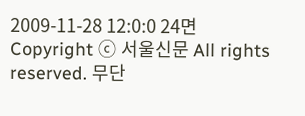2009-11-28 12:0:0 24면
Copyright ⓒ 서울신문 All rights reserved. 무단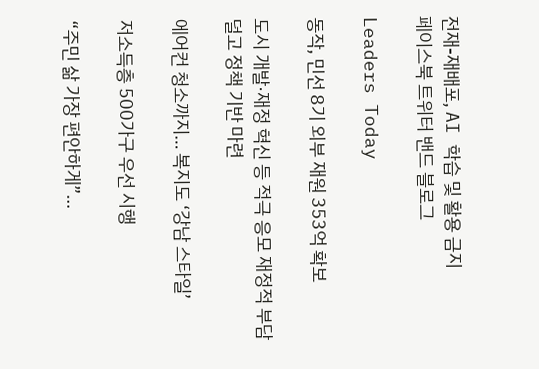전재-재배포, AI 학습 및 활용 금지
페이스북 트위터 밴드 블로그

Leaders Today

동작, 민선 8기 외부 재원 353억 확보

도시 개발·재정 혁신 등 적극 응모 재정적 부담 덜고 정책 기반 마련

에어컨 청소까지… 복지도 ‘강남 스타일’

저소득층 500가구 우선 시행

“주민 삶 가장 편안하게”…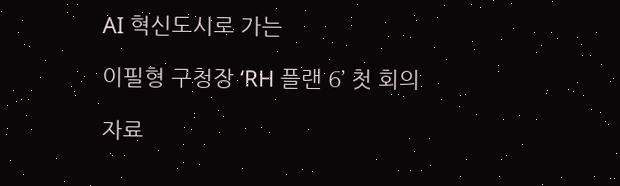AI 혁신도시로 가는

이필형 구청장 ‘RH 플랜 6’ 첫 회의

자료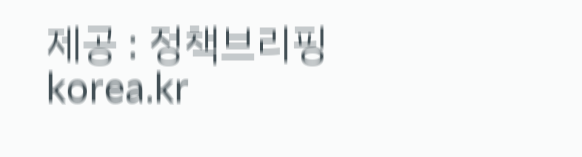제공 : 정책브리핑 korea.kr